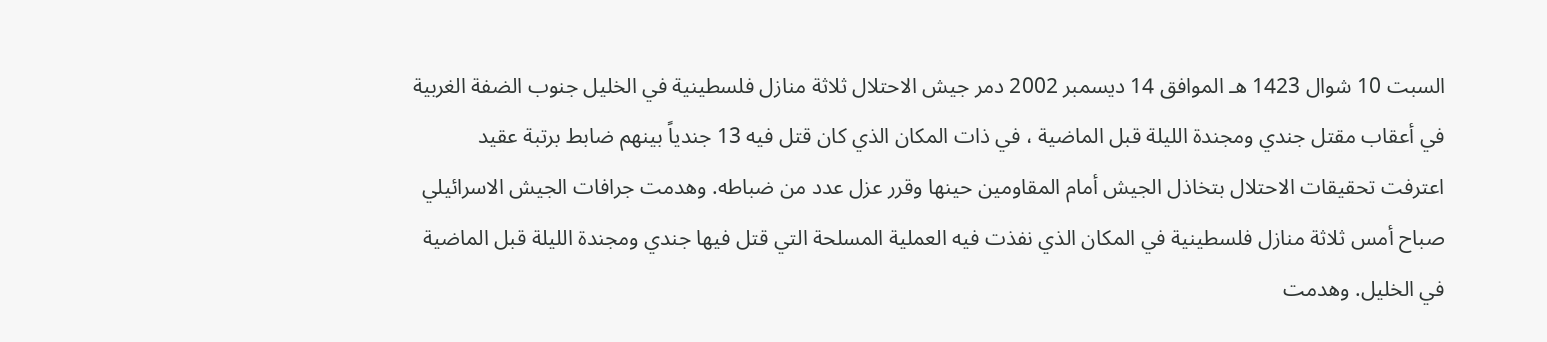السبت 10 شوال 1423 هـ الموافق 14 ديسمبر 2002 دمر جيش الاحتلال ثلاثة منازل فلسطينية في الخليل جنوب الضفة الغربية في أعقاب مقتل جندي ومجندة الليلة قبل الماضية ، في ذات المكان الذي كان قتل فيه 13 جندياً بينهم ضابط برتبة عقيد اعترفت تحقيقات الاحتلال بتخاذل الجيش أمام المقاومين حينها وقرر عزل عدد من ضباطه. وهدمت جرافات الجيش الاسرائيلي صباح أمس ثلاثة منازل فلسطينية في المكان الذي نفذت فيه العملية المسلحة التي قتل فيها جندي ومجندة الليلة قبل الماضية في الخليل. وهدمت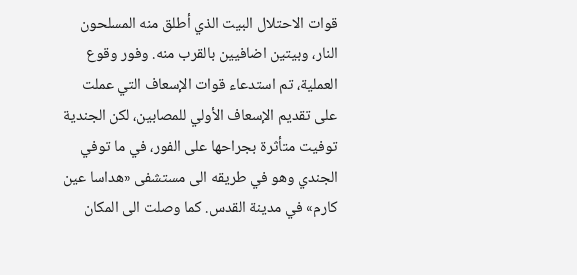قوات الاحتلال البيت الذي أطلق منه المسلحون النار، وبيتين اضافيين بالقرب منه. وفور وقوع العملية، تم استدعاء قوات الإسعاف التي عملت على تقديم الإسعاف الأولي للمصابين، لكن الجندية توفيت متأثرة بجراحها على الفور، في ما توفي الجندي وهو في طريقه الى مستشفى «هداسا عين كارم» في مدينة القدس. كما وصلت الى المكان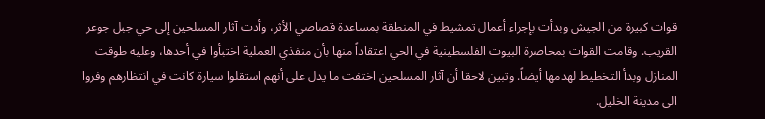قوات كبيرة من الجيش وبدأت بإجراء أعمال تمشيط في المنطقة بمساعدة قصاصي الأثر، وأدت آثار المسلحين إلى حي جبل جوعر القريب. وقامت القوات بمحاصرة البيوت الفلسطينية في الحي اعتقاداً منها بأن منفذي العملية اختبأوا في أحدها، وعليه طوقت المنازل وبدأ التخطيط لهدمها أيضاً. وتبين لاحقا أن آثار المسلحين اختفت ما يدل على أنهم استقلوا سيارة كانت في انتظارهم وفروا الى مدينة الخليل.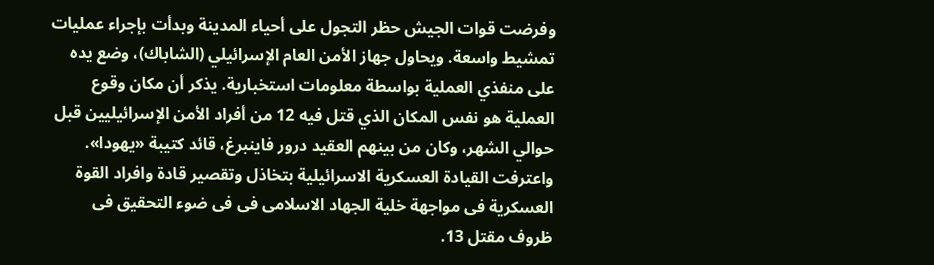وفرضت قوات الجيش حظر التجول على أحياء المدينة وبدأت بإجراء عمليات تمشيط واسعة. ويحاول جهاز الأمن العام الإسرائيلي (الشاباك)، وضع يده على منفذي العملية بواسطة معلومات استخبارية. يذكر أن مكان وقوع العملية هو نفس المكان الذي قتل فيه 12 من أفراد الأمن الإسرائيليين قبل حوالي الشهر، وكان من بينهم العقيد درور فاينبرغ، قائد كتيبة «يهودا». واعترفت القيادة العسكرية الاسرائيلية بتخاذل وتقصير قادة وافراد القوة العسكرية فى مواجهة خلية الجهاد الاسلامى فى فى ضوء التحقيق فى ظروف مقتل 13.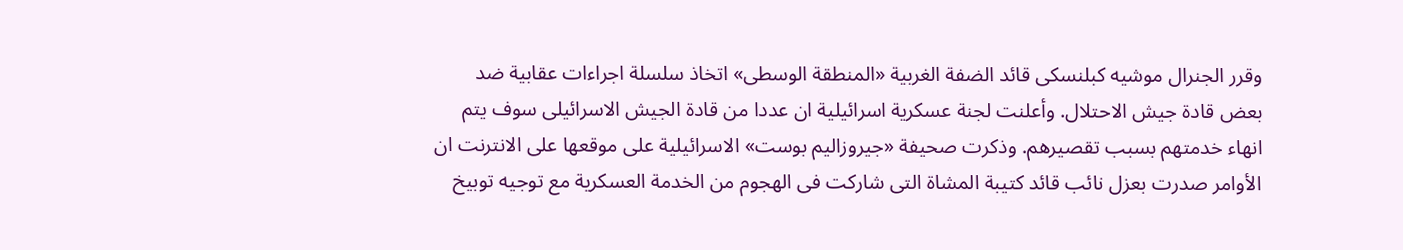وقرر الجنرال موشيه كبلنسكى قائد الضفة الغربية «المنطقة الوسطى» اتخاذ سلسلة اجراءات عقابية ضد بعض قادة جيش الاحتلال. وأعلنت لجنة عسكرية اسرائيلية ان عددا من قادة الجيش الاسرائيلى سوف يتم انهاء خدمتهم بسبب تقصيرهم. وذكرت صحيفة «جيروزاليم بوست» الاسرائيلية على موقعها على الانترنت ان الأوامر صدرت بعزل نائب قائد كتيبة المشاة التى شاركت فى الهجوم من الخدمة العسكرية مع توجيه توبيخ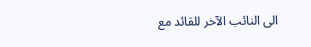الى النائب الآخر للقائد مع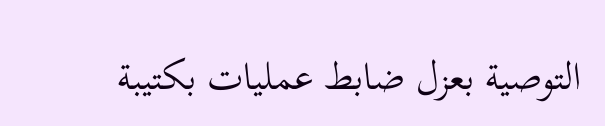التوصية بعزل ضابط عمليات بكتيبة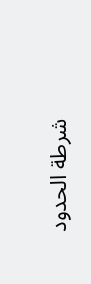شرطة الحدود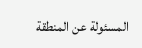المسئولة عن المنطقة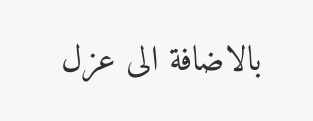بالاضافة الى عزل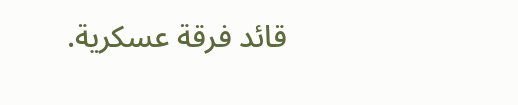قائد فرقة عسكرية.